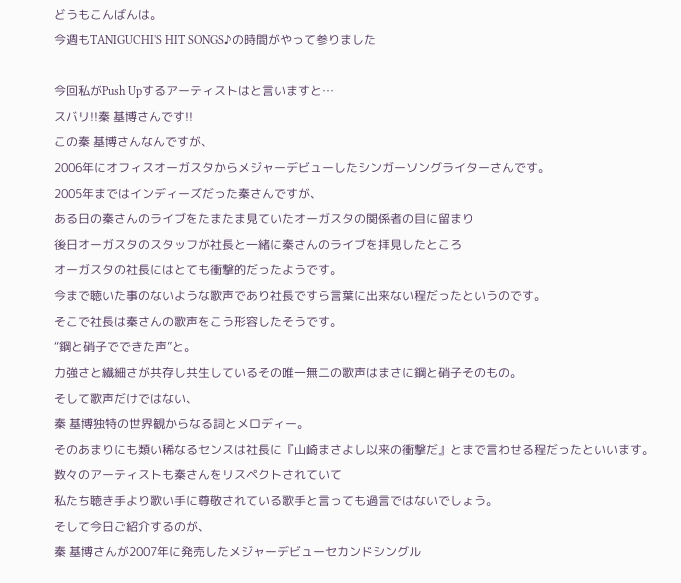どうもこんばんは。
今週もTANIGUCHI'S HIT SONGS♪の時間がやって参りました

今回私がPush Upするアーティストはと言いますと…
スバリ!!秦 基博さんです!!
この秦 基博さんなんですが、
2006年にオフィスオーガスタからメジャーデビューしたシンガーソングライターさんです。
2005年まではインディーズだった秦さんですが、
ある日の秦さんのライブをたまたま見ていたオーガスタの関係者の目に留まり
後日オーガスタのスタッフが社長と一緒に秦さんのライブを拝見したところ
オーガスタの社長にはとても衝撃的だったようです。
今まで聴いた事のないような歌声であり社長ですら言葉に出来ない程だったというのです。
そこで社長は秦さんの歌声をこう形容したそうです。
“鋼と硝子でできた声”と。
力強さと繊細さが共存し共生しているその唯一無二の歌声はまさに鋼と硝子そのもの。
そして歌声だけではない、
秦 基博独特の世界観からなる詞とメロディー。
そのあまりにも類い稀なるセンスは社長に『山崎まさよし以来の衝撃だ』とまで言わせる程だったといいます。
数々のアーティストも秦さんをリスペクトされていて
私たち聴き手より歌い手に尊敬されている歌手と言っても過言ではないでしょう。
そして今日ご紹介するのが、
秦 基博さんが2007年に発売したメジャーデビューセカンドシングル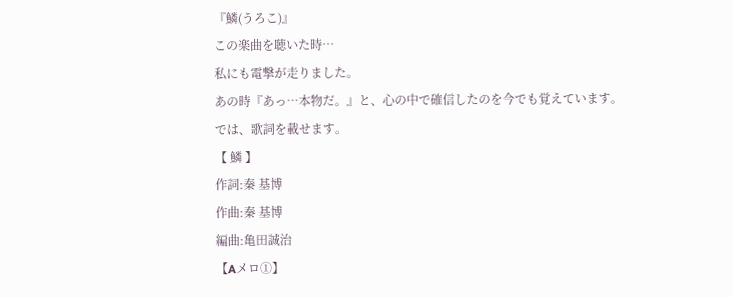『鱗(うろこ)』
この楽曲を聴いた時…
私にも電撃が走りました。
あの時『あっ…本物だ。』と、心の中で確信したのを今でも覚えています。
では、歌詞を載せます。
【 鱗 】
作詞:秦 基博
作曲:秦 基博
編曲:亀田誠治
【Aメロ①】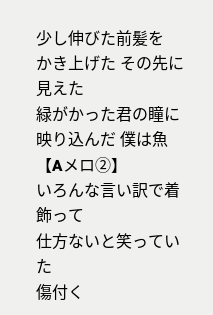少し伸びた前髪を
かき上げた その先に見えた
緑がかった君の瞳に
映り込んだ 僕は魚
【Aメロ②】
いろんな言い訳で着飾って
仕方ないと笑っていた
傷付く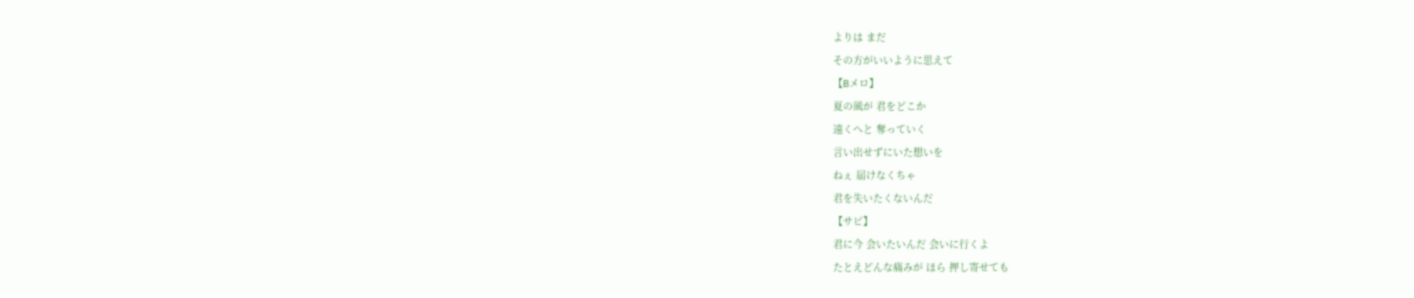よりは まだ
その方がいいように思えて
【Bメロ】
夏の風が 君をどこか
遠くへと 奪っていく
言い出せずにいた想いを
ねぇ 届けなくちゃ
君を失いたくないんだ
【サビ】
君に今 会いたいんだ 会いに行くよ
たとえどんな痛みが ほら 押し寄せても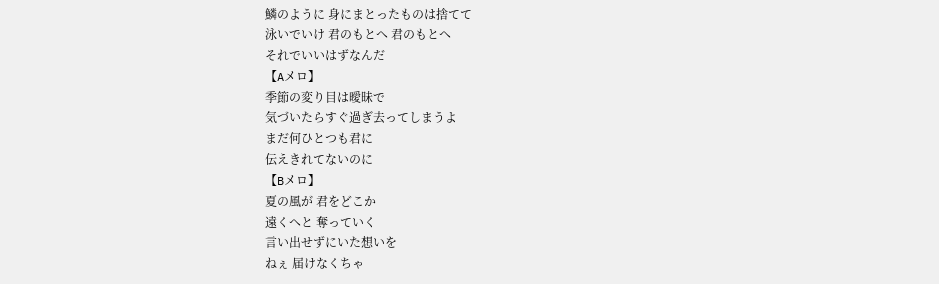鱗のように 身にまとったものは捨てて
泳いでいけ 君のもとへ 君のもとへ
それでいいはずなんだ
【Aメロ】
季節の変り目は曖昧で
気づいたらすぐ過ぎ去ってしまうよ
まだ何ひとつも君に
伝えきれてないのに
【Bメロ】
夏の風が 君をどこか
遠くへと 奪っていく
言い出せずにいた想いを
ねぇ 届けなくちゃ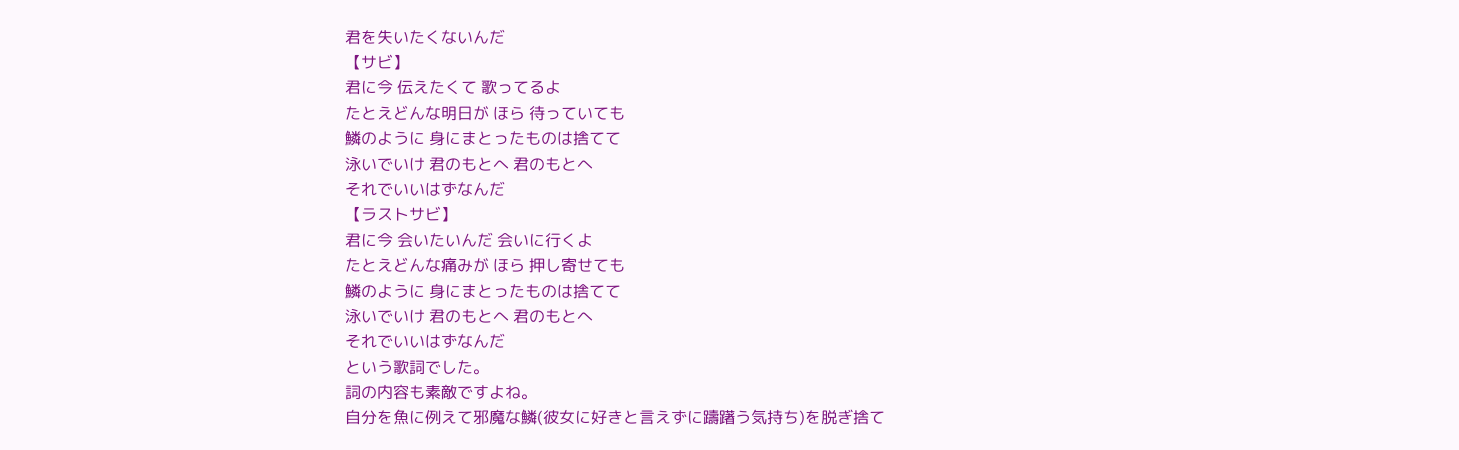君を失いたくないんだ
【サビ】
君に今 伝えたくて 歌ってるよ
たとえどんな明日が ほら 待っていても
鱗のように 身にまとったものは捨てて
泳いでいけ 君のもとへ 君のもとへ
それでいいはずなんだ
【ラストサビ】
君に今 会いたいんだ 会いに行くよ
たとえどんな痛みが ほら 押し寄せても
鱗のように 身にまとったものは捨てて
泳いでいけ 君のもとへ 君のもとへ
それでいいはずなんだ
という歌詞でした。
詞の内容も素敵ですよね。
自分を魚に例えて邪魔な鱗(彼女に好きと言えずに躊躇う気持ち)を脱ぎ捨て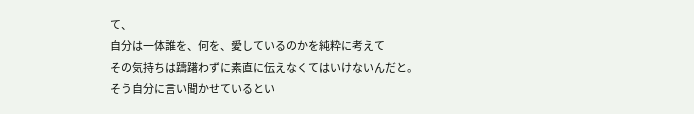て、
自分は一体誰を、何を、愛しているのかを純粋に考えて
その気持ちは躊躇わずに素直に伝えなくてはいけないんだと。
そう自分に言い聞かせているとい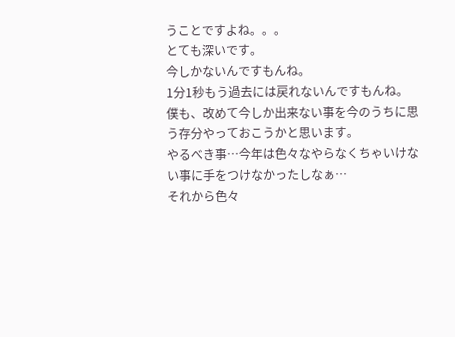うことですよね。。。
とても深いです。
今しかないんですもんね。
1分1秒もう過去には戻れないんですもんね。
僕も、改めて今しか出来ない事を今のうちに思う存分やっておこうかと思います。
やるべき事…今年は色々なやらなくちゃいけない事に手をつけなかったしなぁ…
それから色々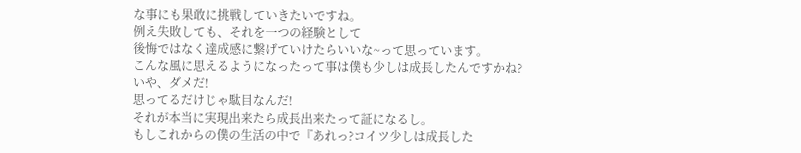な事にも果敢に挑戦していきたいですね。
例え失敗しても、それを一つの経験として
後悔ではなく達成感に繋げていけたらいいな~って思っています。
こんな風に思えるようになったって事は僕も少しは成長したんですかね?
いや、ダメだ!
思ってるだけじゃ駄目なんだ!
それが本当に実現出来たら成長出来たって証になるし。
もしこれからの僕の生活の中で『あれっ?コイツ少しは成長した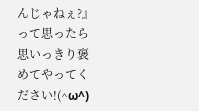んじゃねぇ?』って思ったら
思いっきり褒めてやってください!(^ω^)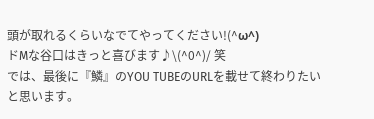頭が取れるくらいなでてやってください!(^ω^)
ドMな谷口はきっと喜びます♪\(^0^)/ 笑
では、最後に『鱗』のYOU TUBEのURLを載せて終わりたいと思います。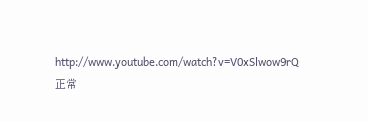http://www.youtube.com/watch?v=V0xSlwow9rQ
正常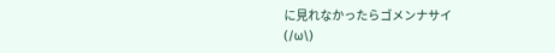に見れなかったらゴメンナサイ
(/ω\)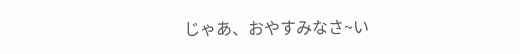じゃあ、おやすみなさ~い